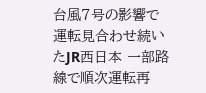台風7号の影響で運転見合わせ続いたJR西日本 一部路線で順次運転再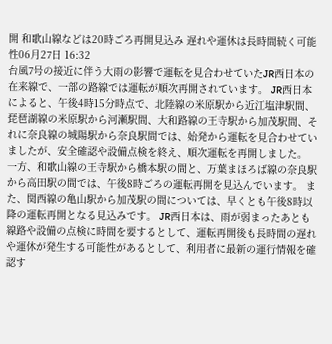開 和歌山線などは20時ごろ再開見込み 遅れや運休は長時間続く可能性06月27日 16:32
台風7号の接近に伴う大雨の影響で運転を見合わせていたJR西日本の在来線で、一部の路線では運転が順次再開されています。 JR西日本によると、午後4時15分時点で、北陸線の米原駅から近江塩津駅間、琵琶湖線の米原駅から河瀬駅間、大和路線の王寺駅から加茂駅間、それに奈良線の城陽駅から奈良駅間では、始発から運転を見合わせていましたが、安全確認や設備点検を終え、順次運転を再開しました。 一方、和歌山線の王寺駅から橋本駅の間と、万葉まほろば線の奈良駅から高田駅の間では、午後8時ごろの運転再開を見込んでいます。 また、関西線の亀山駅から加茂駅の間については、早くとも午後8時以降の運転再開となる見込みです。 JR西日本は、雨が弱まったあとも線路や設備の点検に時間を要するとして、運転再開後も長時間の遅れや運休が発生する可能性があるとして、利用者に最新の運行情報を確認す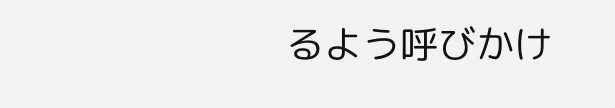るよう呼びかけ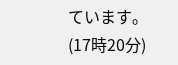ています。 (17時20分)